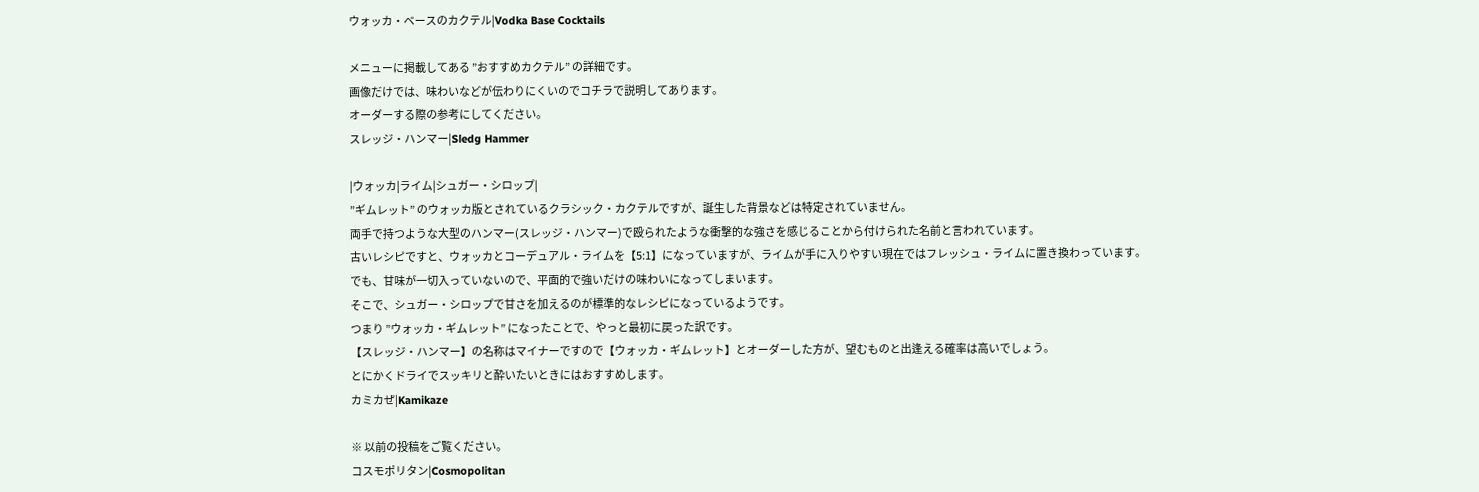ウォッカ・ベースのカクテル|Vodka Base Cocktails

メニューに掲載してある ”おすすめカクテル” の詳細です。
画像だけでは、味わいなどが伝わりにくいのでコチラで説明してあります。
オーダーする際の参考にしてください。
スレッジ・ハンマー|Sledg Hammer

|ウォッカ|ライム|シュガー・シロップ|
”ギムレット” のウォッカ版とされているクラシック・カクテルですが、誕生した背景などは特定されていません。
両手で持つような大型のハンマー(スレッジ・ハンマー)で殴られたような衝撃的な強さを感じることから付けられた名前と言われています。
古いレシピですと、ウォッカとコーデュアル・ライムを【5:1】になっていますが、ライムが手に入りやすい現在ではフレッシュ・ライムに置き換わっています。
でも、甘味が一切入っていないので、平面的で強いだけの味わいになってしまいます。
そこで、シュガー・シロップで甘さを加えるのが標準的なレシピになっているようです。
つまり ”ウォッカ・ギムレット” になったことで、やっと最初に戻った訳です。
【スレッジ・ハンマー】の名称はマイナーですので【ウォッカ・ギムレット】とオーダーした方が、望むものと出逢える確率は高いでしょう。
とにかくドライでスッキリと酔いたいときにはおすすめします。
カミカぜ|Kamikaze

※ 以前の投稿をご覧ください。
コスモポリタン|Cosmopolitan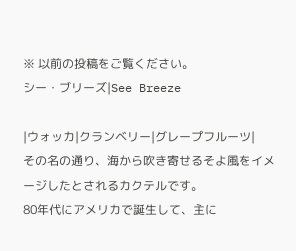※ 以前の投稿をご覧ください。
シー・ブリーズ|See Breeze

|ウォッカ|クランベリー|グレープフルーツ|
その名の通り、海から吹き寄せるそよ風をイメージしたとされるカクテルです。
80年代にアメリカで誕生して、主に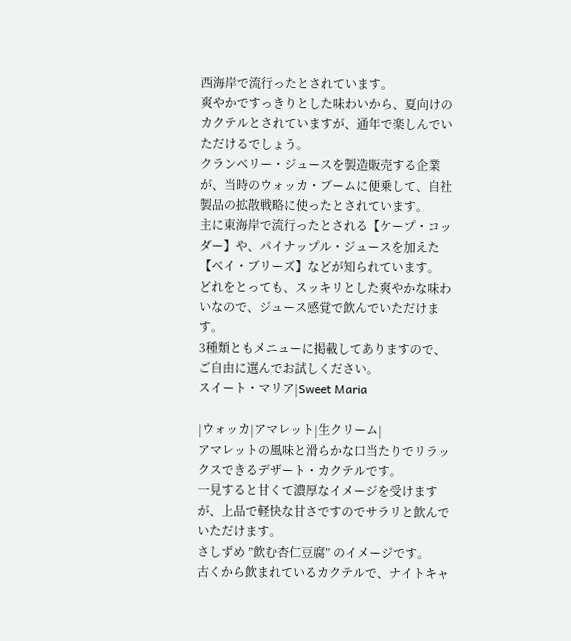西海岸で流行ったとされています。
爽やかですっきりとした味わいから、夏向けのカクテルとされていますが、通年で楽しんでいただけるでしょう。
クランベリー・ジュースを製造販売する企業が、当時のウォッカ・ブームに便乗して、自社製品の拡散戦略に使ったとされています。
主に東海岸で流行ったとされる【ケープ・コッダー】や、パイナップル・ジュースを加えた【ベイ・ブリーズ】などが知られています。
どれをとっても、スッキリとした爽やかな味わいなので、ジュース感覚で飲んでいただけます。
3種類ともメニューに掲載してありますので、ご自由に選んでお試しください。
スイート・マリア|Sweet Maria

|ウォッカ|アマレット|生クリーム|
アマレットの風味と滑らかな口当たりでリラックスできるデザート・カクテルです。
一見すると甘くて濃厚なイメージを受けますが、上品で軽快な甘さですのでサラリと飲んでいただけます。
さしずめ ”飲む杏仁豆腐” のイメージです。
古くから飲まれているカクテルで、ナイトキャ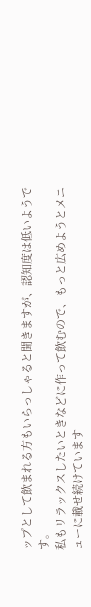ップとして飲まれる方もいらっしゃると聞きますが、認知度は低いようです。
私もリラックスしたいときなどに作って飲むので、もっと広めようとメニューに載せ続けています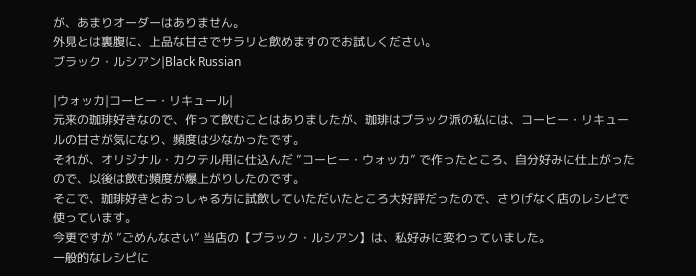が、あまりオーダーはありません。
外見とは裏腹に、上品な甘さでサラリと飲めますのでお試しください。
ブラック・ルシアン|Black Russian

|ウォッカ|コーヒー・リキュール|
元来の珈琲好きなので、作って飲むことはありましたが、珈琲はブラック派の私には、コーヒー・リキュールの甘さが気になり、頻度は少なかったです。
それが、オリジナル・カクテル用に仕込んだ ”コーヒー・ウォッカ” で作ったところ、自分好みに仕上がったので、以後は飲む頻度が爆上がりしたのです。
そこで、珈琲好きとおっしゃる方に試飲していただいたところ大好評だったので、さりげなく店のレシピで使っています。
今更ですが ”ごめんなさい” 当店の【ブラック・ルシアン】は、私好みに変わっていました。
一般的なレシピに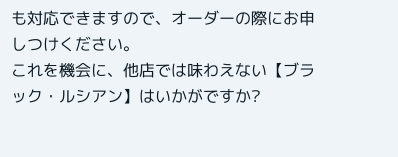も対応できますので、オーダーの際にお申しつけください。
これを機会に、他店では味わえない【ブラック・ルシアン】はいかがですか?